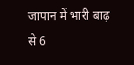जापान में भारी बाढ़ से 6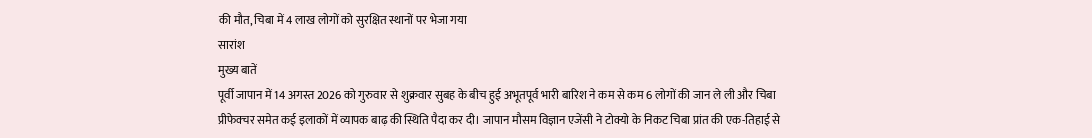की मौत, चिबा में 4 लाख लोगों को सुरक्षित स्थानों पर भेजा गया
सारांश
मुख्य बातें
पूर्वी जापान में 14 अगस्त 2026 को गुरुवार से शुक्रवार सुबह के बीच हुई अभूतपूर्व भारी बारिश ने कम से कम 6 लोगों की जान ले ली और चिबा प्रीफेक्चर समेत कई इलाकों में व्यापक बाढ़ की स्थिति पैदा कर दी। जापान मौसम विज्ञान एजेंसी ने टोक्यो के निकट चिबा प्रांत की एक-तिहाई से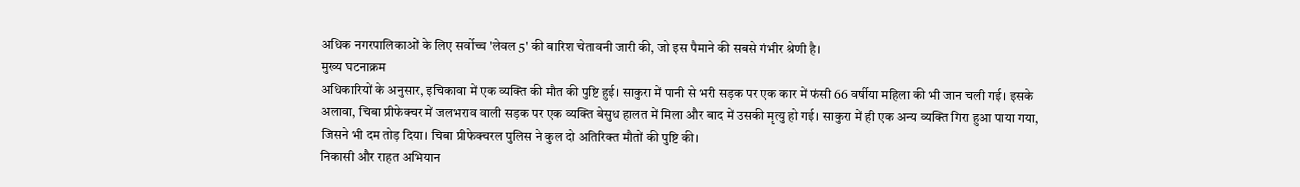अधिक नगरपालिकाओं के लिए सर्वोच्च 'लेवल 5' की बारिश चेतावनी जारी की, जो इस पैमाने की सबसे गंभीर श्रेणी है।
मुख्य घटनाक्रम
अधिकारियों के अनुसार, इचिकावा में एक व्यक्ति की मौत की पुष्टि हुई। साकुरा में पानी से भरी सड़क पर एक कार में फंसी 66 वर्षीया महिला की भी जान चली गई। इसके अलावा, चिबा प्रीफेक्चर में जलभराव वाली सड़क पर एक व्यक्ति बेसुध हालत में मिला और बाद में उसकी मृत्यु हो गई। साकुरा में ही एक अन्य व्यक्ति गिरा हुआ पाया गया, जिसने भी दम तोड़ दिया। चिबा प्रीफेक्चरल पुलिस ने कुल दो अतिरिक्त मौतों की पुष्टि की।
निकासी और राहत अभियान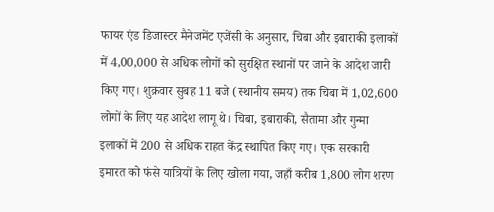फायर एंड डिजास्टर मैनेजमेंट एजेंसी के अनुसार, चिबा और इबाराकी इलाकों में 4,00,000 से अधिक लोगों को सुरक्षित स्थानों पर जाने के आदेश जारी किए गए। शुक्रवार सुबह 11 बजे (स्थानीय समय) तक चिबा में 1,02,600 लोगों के लिए यह आदेश लागू थे। चिबा, इबाराकी, सैतामा और गुन्मा इलाकों में 200 से अधिक राहत केंद्र स्थापित किए गए। एक सरकारी इमारत को फंसे यात्रियों के लिए खोला गया, जहाँ करीब 1,800 लोग शरण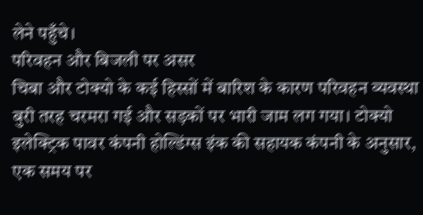लेने पहुँचे।
परिवहन और बिजली पर असर
चिबा और टोक्यो के कई हिस्सों में बारिश के कारण परिवहन व्यवस्था बुरी तरह चरमरा गई और सड़कों पर भारी जाम लग गया। टोक्यो इलेक्ट्रिक पावर कंपनी होल्डिंग्स इंक की सहायक कंपनी के अनुसार, एक समय पर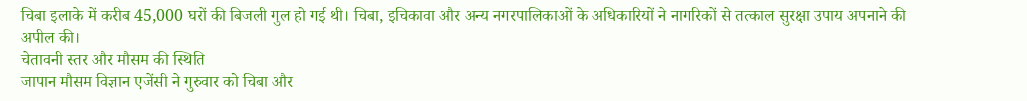चिबा इलाके में करीब 45,000 घरों की बिजली गुल हो गई थी। चिबा, इचिकावा और अन्य नगरपालिकाओं के अधिकारियों ने नागरिकों से तत्काल सुरक्षा उपाय अपनाने की अपील की।
चेतावनी स्तर और मौसम की स्थिति
जापान मौसम विज्ञान एजेंसी ने गुरुवार को चिबा और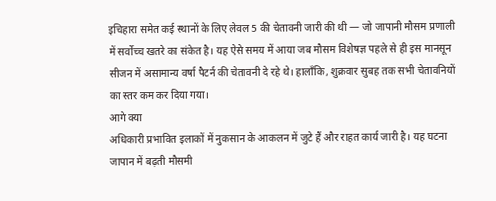इचिहारा समेत कई स्थानों के लिए लेवल 5 की चेतावनी जारी की थी — जो जापानी मौसम प्रणाली में सर्वोच्च खतरे का संकेत है। यह ऐसे समय में आया जब मौसम विशेषज्ञ पहले से ही इस मानसून सीजन में असामान्य वर्षा पैटर्न की चेतावनी दे रहे थे। हालाँकि, शुक्रवार सुबह तक सभी चेतावनियों का स्तर कम कर दिया गया।
आगे क्या
अधिकारी प्रभावित इलाकों में नुकसान के आकलन में जुटे हैं और राहत कार्य जारी है। यह घटना जापान में बढ़ती मौसमी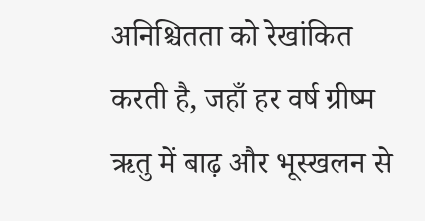अनिश्चितता को रेखांकित करती है, जहाँ हर वर्ष ग्रीष्म ऋतु में बाढ़ और भूस्खलन से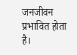जनजीवन प्रभावित होता है।